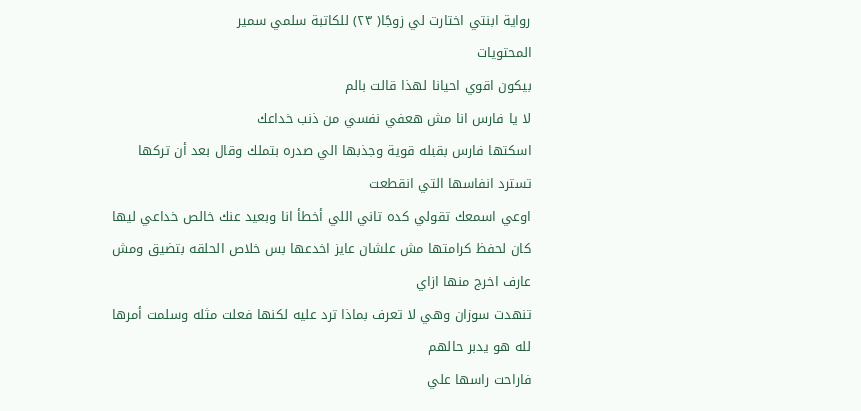رواية ابنتي اختارت لي زوجًا( ٢٣) للكاتبة سلمي سمير
المحتويات
بيكون اقوي احيانا لهذا قالت بالم
لا يا فارس انا مش هعفي نفسي من ذنب خداعك
اسكتها فارس بقبله قوية وجذبها الي صدره بتملك وقال بعد أن تركها تسترد انفاسها التي انقطعت
اوعي اسمعك تقولي كده تاني اللي أخطأ انا وبعيد عنك خالص خداعي ليها كان لحفظ كرامتها مش علشان عايز اخدعها بس خلاص الحلقه بتضيق ومش عارف اخرج منها ازاي
تنهدت سوزان وهي لا تعرف بماذا ترد عليه لكنها فعلت مثله وسلمت أمرها لله هو يدبر حالهم
فاراحت راسها علي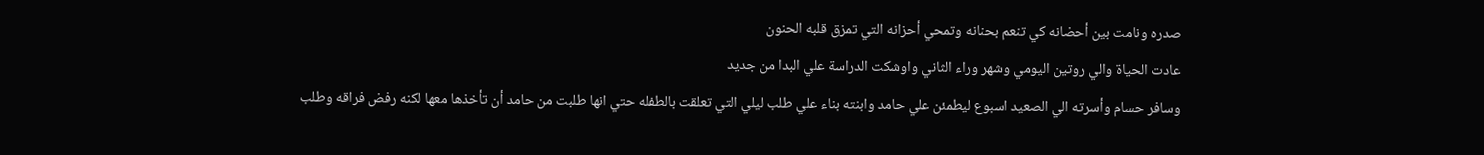صدره ونامت بين أحضانه كي تنعم بحنانه وتمحي أحزانه التي تمزق قلبه الحنون
عادت الحياة والي روتين اليومي وشهر وراء الثاني واوشكت الدراسة علي البدا من جديد
وسافر حسام وأسرته الي الصعيد اسبوع ليطمئن علي حامد وابنته بناء علي طلب ليلي التي تعلقت بالطفله حتي انها طلبت من حامد أن تأخذها معها لكنه رفض فراقه وطلب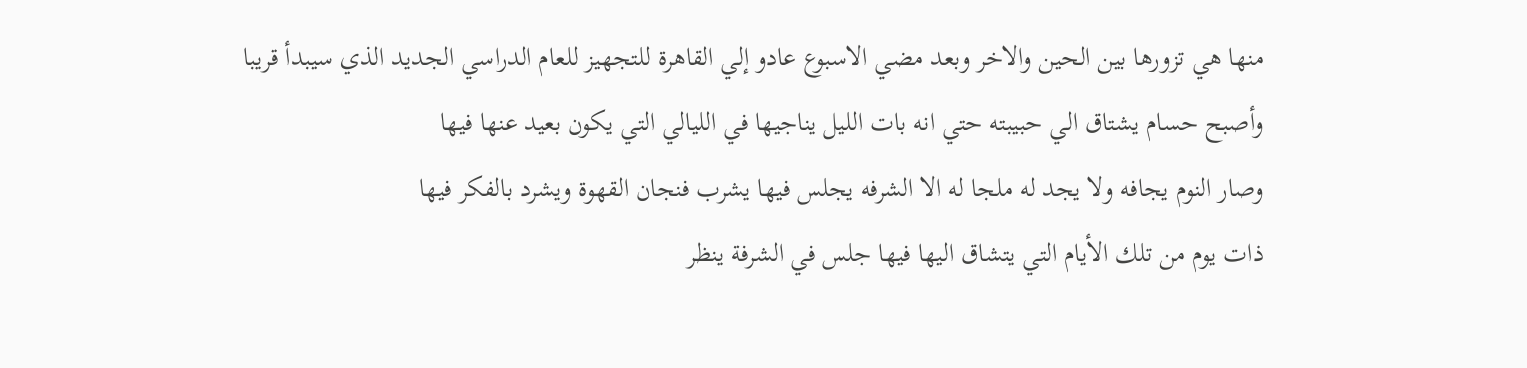منها هي تزورها بين الحين والاخر وبعد مضي الاسبوع عادو إلي القاهرة للتجهيز للعام الدراسي الجديد الذي سيبدأ قريبا
وأصبح حسام يشتاق الي حبيبته حتي انه بات الليل يناجيها في الليالي التي يكون بعيد عنها فيها
وصار النوم يجافه ولا يجد له ملجا له الا الشرفه يجلس فيها يشرب فنجان القهوة ويشرد بالفكر فيها
ذات يوم من تلك الأيام التي يتشاق اليها فيها جلس في الشرفة ينظر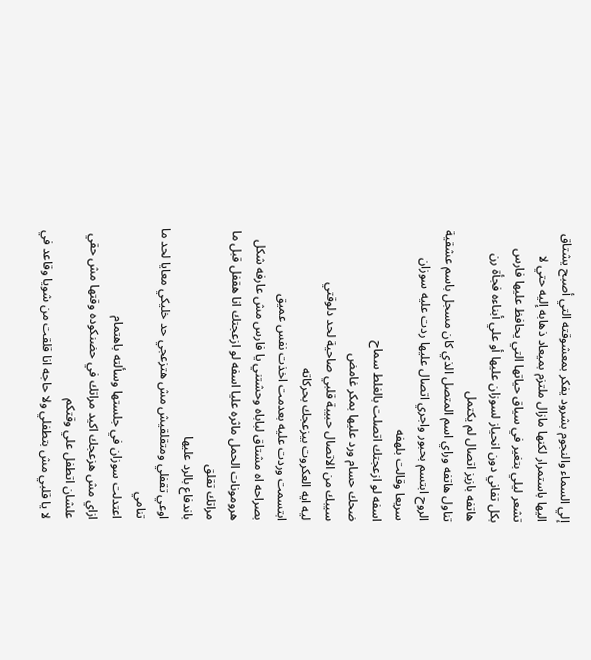إلي السماء والنجوم بشرود يفكر بمعشوقته التي أصبح يشتاق اليها باستمرار لكنها مازال ملتزم بميعاد ذهابه إليه حتي لا تشعر ليلي بتغير في سياق حياتها التي يحافظ عليها فارس بكل تفاني دون انحياز لسوزان عليها أو علي أبناءه فجأة رن هاتفه بازيز اتصال لم يكتمل
تناول هاتفه وراي اسم المتصل الذي كان مسجل باسم عشقية الروح ابتسم بحبور واجري اتصال عليها ردت عليه سوزان سريعا وقالت بلهفه
اسفه لو ازعجتك اتصلت بالغلط سماح
ضحك حسام ورد عليها بمكر غامض
سيبك من الاتصال حبيبة قلبي صاحية لحد دلوقتي
ليه ايه العكروت بيزعجك بحركاته
ابتسمت وردت عليه بعدمت اخذت نفس عميق
بصراحه اه مشتاق لباباه وحشتني يا فارس مش عارفه شكل هرومونات الحمل ماثره عليا اسفه لو ازعجتك انا هقفل قبل ما مراتك تقلق
باندفاع بالرد عليها
اوعي تقفلي ومتقلقيش مش هتزعجي حد خليكي معايا لحد ما تنامي
اعتدلت سوزان في جلستها وسألته باهتمام
ازاي مش هزعجك اكيد مراتك في حضنكوده وقتها مش حقي علشان اتطفل علي وقتكم
لا يا قلبي مش بتطفلي ولا حاجه انا قلقت من شويا وقاعد في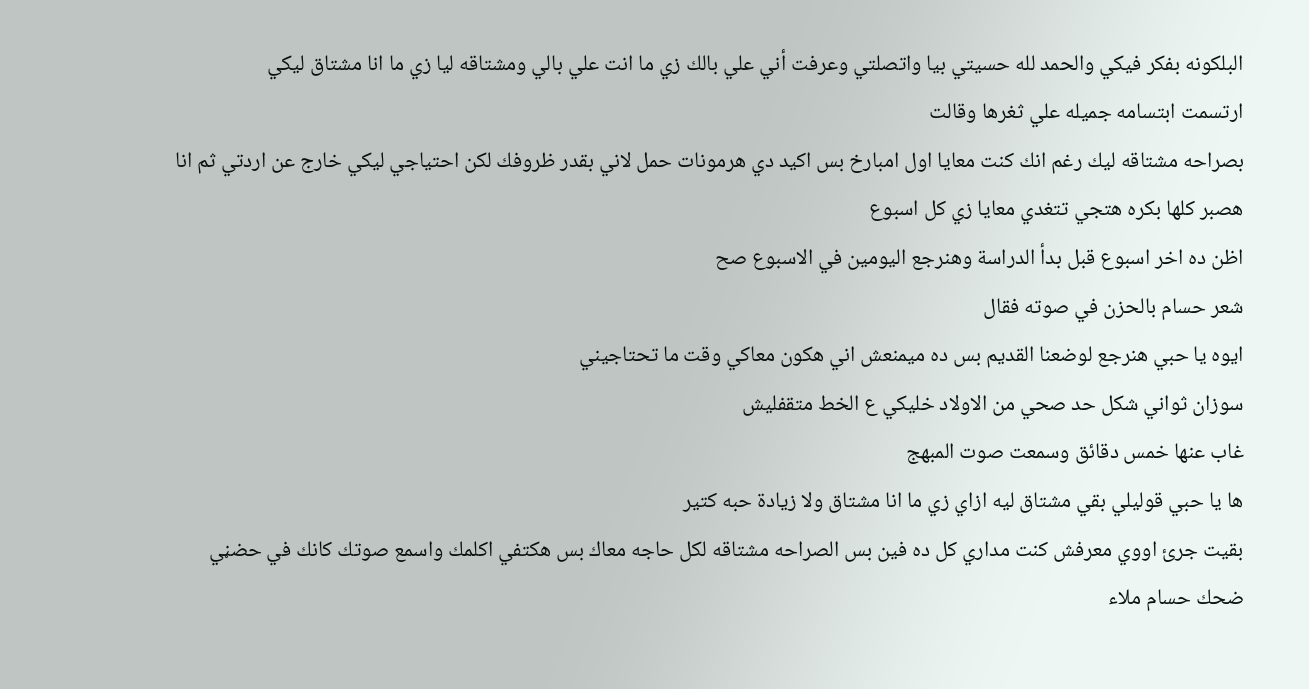البلكونه بفكر فيكي والحمد لله حسيتي بيا واتصلتي وعرفت أني علي بالك زي ما انت علي بالي ومشتاقه ليا زي ما انا مشتاق ليكي
ارتسمت ابتسامه جميله علي ثغرها وقالت
بصراحه مشتاقه ليك رغم انك كنت معايا اول امبارخ بس اكيد دي هرمونات حمل لاني بقدر ظروفك لكن احتياجي ليكي خارج عن اردتي ثم انا هصبر كلها بكره هتجي تتغدي معايا زي كل اسبوع
اظن ده اخر اسبوع قبل بدأ الدراسة وهنرجع اليومين في الاسبوع صح
شعر حسام بالحزن في صوته فقال
ايوه يا حبي هنرجع لوضعنا القديم بس ده ميمنعش اني هكون معاكي وقت ما تحتاجيني
سوزان ثواني شكل حد صحي من الاولاد خليكي ع الخط متقفليش
غاب عنها خمس دقائق وسمعت صوت المبهج
ها يا حبي قوليلي بقي مشتاق ليه ازاي زي ما انا مشتاق ولا زيادة حبه كتير
بقيت جرئ اووي معرفش كنت مداري كل ده فين بس الصراحه مشتاقه لكل حاجه معاك بس هكتفي اكلمك واسمع صوتك كانك في حضڼي
ضحك حسام ملاء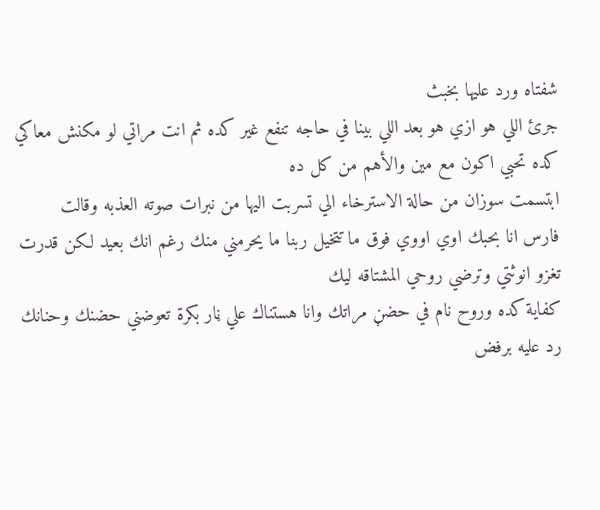شفتاه ورد عليها بخبث
جرئ اللي هو ازي هو بعد اللي بينا في حاجه تنفع غير كده ثم انت مراتي لو مكنش معاكي كده تحبي اكون مع مين والأهم من كل ده
ابتسمت سوزان من حالة الاسترخاء الي تسربت اليها من نبرات صوته العذبه وقالت
فارس انا بحبك اوي اووي فوق ما تتخيل ربنا ما يحرمني منك رغم انك بعيد لكن قدرت تغزو انوثتي وترضي روحي المشتاقه ليك
كفاية كده وروح نام في حضڼ مراتك وانا هستناك علي ڼار بكرة تعوضني حضنك وحنانك
رد عليه برفض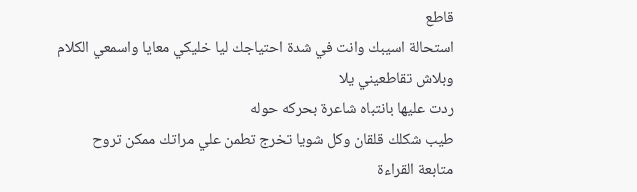قاطع
استحالة اسيبك وانت في شدة احتياجك ليا خليكي معايا واسمعي الكلام وبلاش تقاطعيني يلا
ردت عليها بانتباه شاعرة بحركه حوله
طيب شكلك قلقان وكل شويا تخرج تطمن علي مراتك ممكن تروح
متابعة القراءة